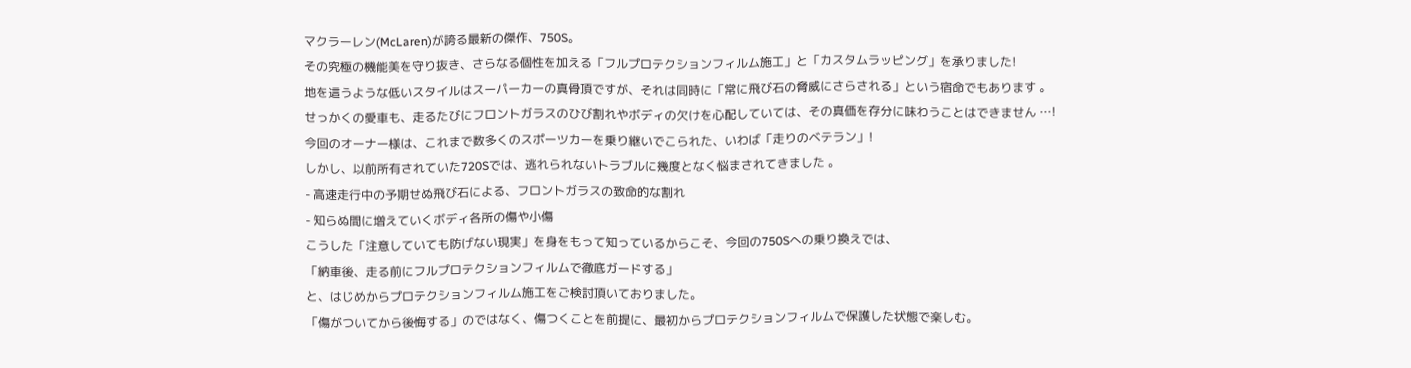マクラーレン(McLaren)が誇る最新の傑作、750S。
その究極の機能美を守り抜き、さらなる個性を加える「フルプロテクションフィルム施工」と「カスタムラッピング」を承りました!
地を這うような低いスタイルはスーパーカーの真骨頂ですが、それは同時に「常に飛び石の脅威にさらされる」という宿命でもあります 。
せっかくの愛車も、走るたびにフロントガラスのひび割れやボディの欠けを心配していては、その真価を存分に味わうことはできません …!
今回のオーナー様は、これまで数多くのスポーツカーを乗り継いでこられた、いわば「走りのベテラン」!
しかし、以前所有されていた720Sでは、逃れられないトラブルに幾度となく悩まされてきました 。
- 高速走行中の予期せぬ飛び石による、フロントガラスの致命的な割れ
- 知らぬ間に増えていくボディ各所の傷や小傷
こうした「注意していても防げない現実」を身をもって知っているからこそ、今回の750Sへの乗り換えでは、
「納車後、走る前にフルプロテクションフィルムで徹底ガードする」
と、はじめからプロテクションフィルム施工をご検討頂いておりました。
「傷がついてから後悔する」のではなく、傷つくことを前提に、最初からプロテクションフィルムで保護した状態で楽しむ。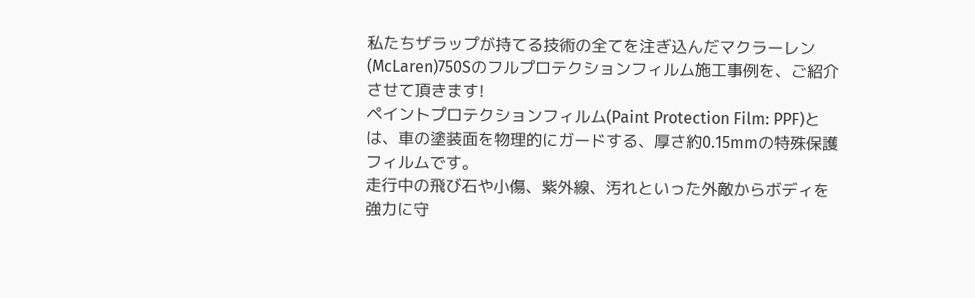私たちザラップが持てる技術の全てを注ぎ込んだマクラーレン(McLaren)750Sのフルプロテクションフィルム施工事例を、ご紹介させて頂きます!
ペイントプロテクションフィルム(Paint Protection Film: PPF)とは、車の塗装面を物理的にガードする、厚さ約0.15mmの特殊保護フィルムです。
走行中の飛び石や小傷、紫外線、汚れといった外敵からボディを強力に守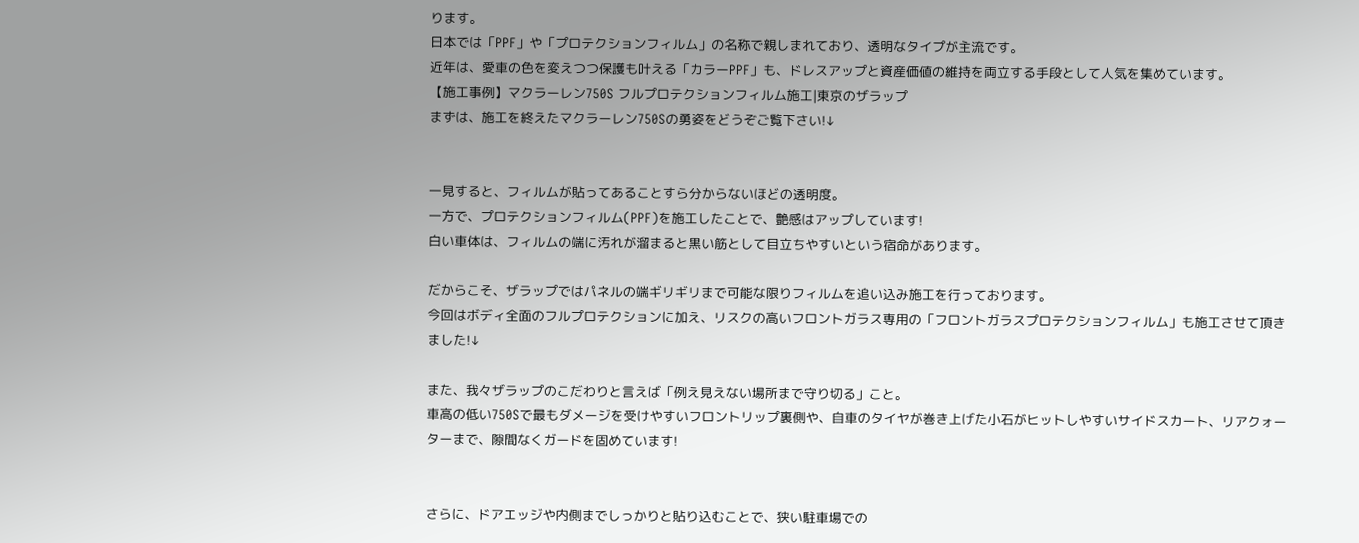ります。
日本では「PPF」や「プロテクションフィルム」の名称で親しまれており、透明なタイプが主流です。
近年は、愛車の色を変えつつ保護も叶える「カラーPPF」も、ドレスアップと資産価値の維持を両立する手段として人気を集めています。
【施工事例】マクラーレン750S フルプロテクションフィルム施工|東京のザラップ
まずは、施工を終えたマクラーレン750Sの勇姿をどうぞご覧下さい!↓


一見すると、フィルムが貼ってあることすら分からないほどの透明度。
一方で、プロテクションフィルム(PPF)を施工したことで、艶感はアップしています!
白い車体は、フィルムの端に汚れが溜まると黒い筋として目立ちやすいという宿命があります。

だからこそ、ザラップではパネルの端ギリギリまで可能な限りフィルムを追い込み施工を行っております。
今回はボディ全面のフルプロテクションに加え、リスクの高いフロントガラス専用の「フロントガラスプロテクションフィルム」も施工させて頂きました!↓

また、我々ザラップのこだわりと言えば「例え見えない場所まで守り切る」こと。
車高の低い750Sで最もダメージを受けやすいフロントリップ裏側や、自車のタイヤが巻き上げた小石がヒットしやすいサイドスカート、リアクォーターまで、隙間なくガードを固めています!


さらに、ドアエッジや内側までしっかりと貼り込むことで、狭い駐車場での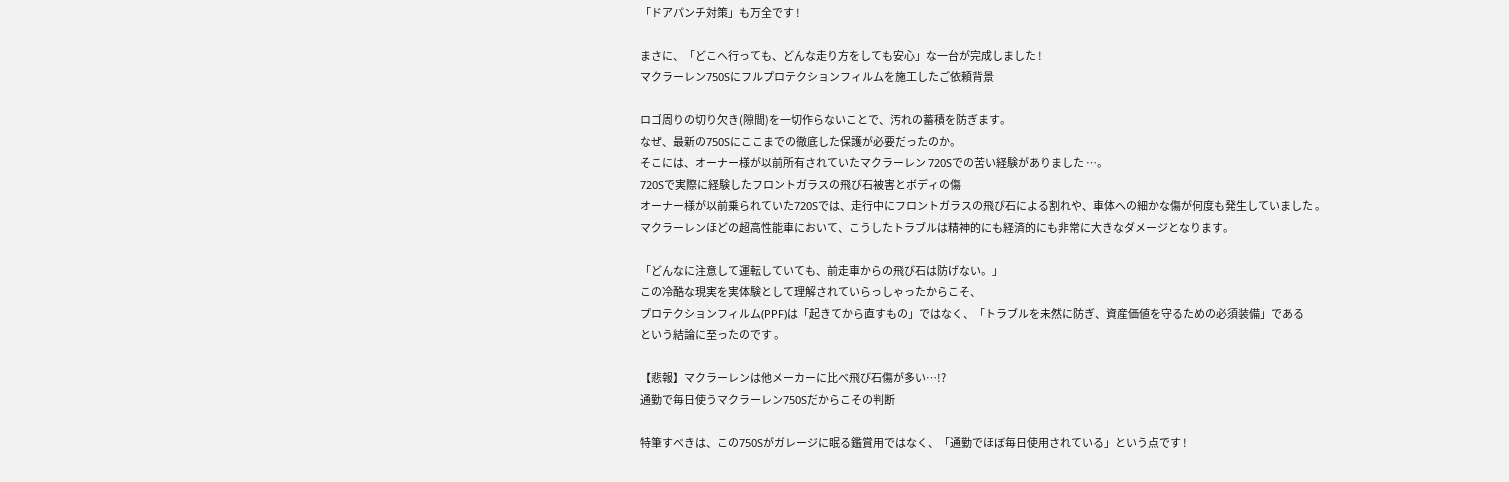「ドアパンチ対策」も万全です !

まさに、「どこへ行っても、どんな走り方をしても安心」な一台が完成しました !
マクラーレン750Sにフルプロテクションフィルムを施工したご依頼背景

ロゴ周りの切り欠き(隙間)を一切作らないことで、汚れの蓄積を防ぎます。
なぜ、最新の750Sにここまでの徹底した保護が必要だったのか。
そこには、オーナー様が以前所有されていたマクラーレン 720Sでの苦い経験がありました …。
720Sで実際に経験したフロントガラスの飛び石被害とボディの傷
オーナー様が以前乗られていた720Sでは、走行中にフロントガラスの飛び石による割れや、車体への細かな傷が何度も発生していました 。
マクラーレンほどの超高性能車において、こうしたトラブルは精神的にも経済的にも非常に大きなダメージとなります。

「どんなに注意して運転していても、前走車からの飛び石は防げない。」
この冷酷な現実を実体験として理解されていらっしゃったからこそ、
プロテクションフィルム(PPF)は「起きてから直すもの」ではなく、「トラブルを未然に防ぎ、資産価値を守るための必須装備」である
という結論に至ったのです 。

【悲報】マクラーレンは他メーカーに比べ飛び石傷が多い…!?
通勤で毎日使うマクラーレン750Sだからこその判断

特筆すべきは、この750Sがガレージに眠る鑑賞用ではなく、「通勤でほぼ毎日使用されている」という点です !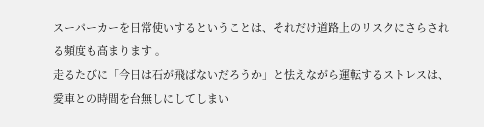スーパーカーを日常使いするということは、それだけ道路上のリスクにさらされる頻度も高まります 。
走るたびに「今日は石が飛ばないだろうか」と怯えながら運転するストレスは、愛車との時間を台無しにしてしまい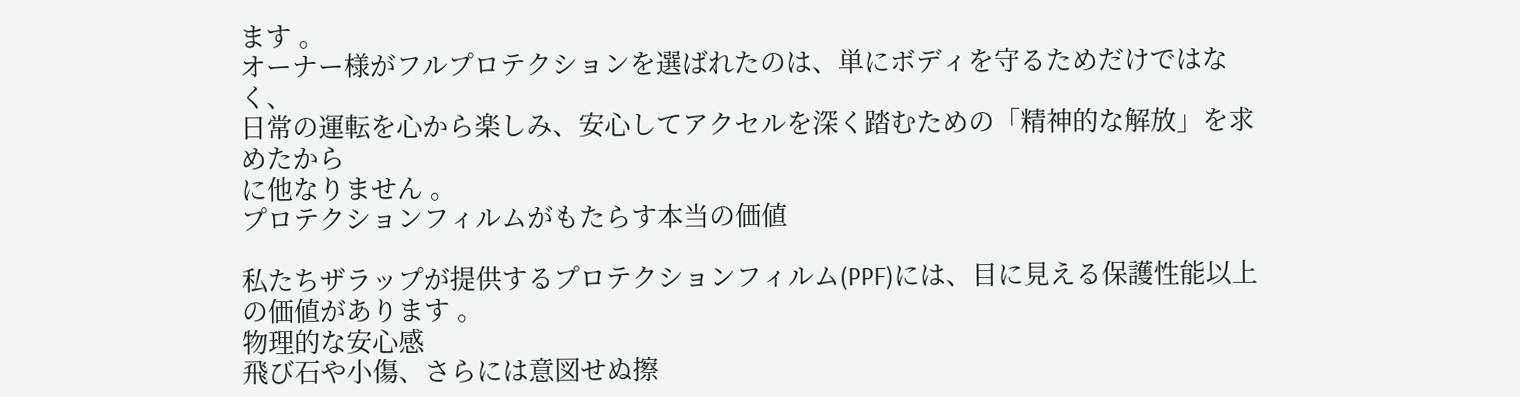ます 。
オーナー様がフルプロテクションを選ばれたのは、単にボディを守るためだけではなく、
日常の運転を心から楽しみ、安心してアクセルを深く踏むための「精神的な解放」を求めたから
に他なりません 。
プロテクションフィルムがもたらす本当の価値

私たちザラップが提供するプロテクションフィルム(PPF)には、目に見える保護性能以上の価値があります 。
物理的な安心感
飛び石や小傷、さらには意図せぬ擦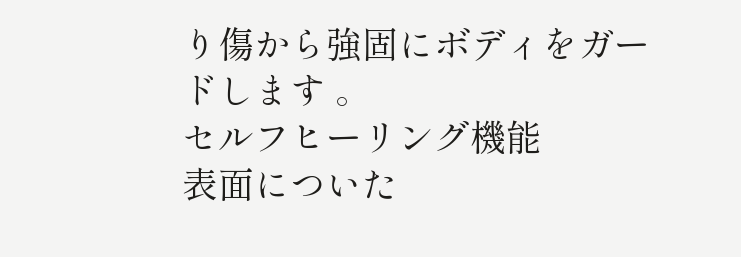り傷から強固にボディをガードします 。
セルフヒーリング機能
表面についた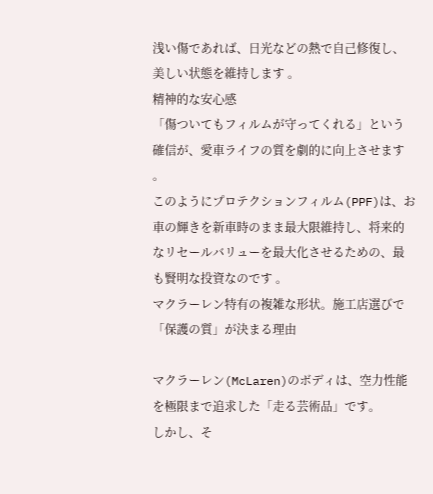浅い傷であれば、日光などの熱で自己修復し、美しい状態を維持します 。
精神的な安心感
「傷ついてもフィルムが守ってくれる」という確信が、愛車ライフの質を劇的に向上させます 。
このようにプロテクションフィルム(PPF)は、お車の輝きを新車時のまま最大限維持し、将来的なリセールバリューを最大化させるための、最も賢明な投資なのです 。
マクラーレン特有の複雑な形状。施工店選びで「保護の質」が決まる理由

マクラーレン(McLaren)のボディは、空力性能を極限まで追求した「走る芸術品」です。
しかし、そ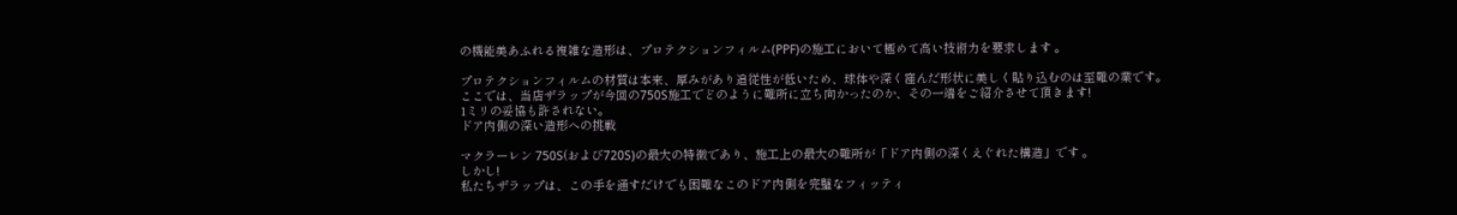の機能美あふれる複雑な造形は、プロテクションフィルム(PPF)の施工において極めて高い技術力を要求します 。

プロテクションフィルムの材質は本来、厚みがあり追従性が低いため、球体や深く窪んだ形状に美しく貼り込むのは至難の業です。
ここでは、当店ザラップが今回の750S施工でどのように難所に立ち向かったのか、その一端をご紹介させて頂きます!
1ミリの妥協も許されない。
ドア内側の深い造形への挑戦

マクラーレン 750S(および720S)の最大の特徴であり、施工上の最大の難所が「ドア内側の深くえぐれた構造」です 。
しかし!
私たちザラップは、この手を通すだけでも困難なこのドア内側を完璧なフィッティ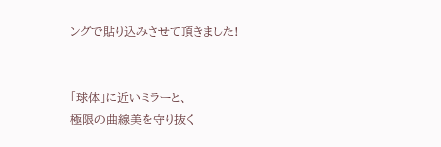ングで貼り込みさせて頂きました!


「球体」に近いミラーと、
極限の曲線美を守り抜く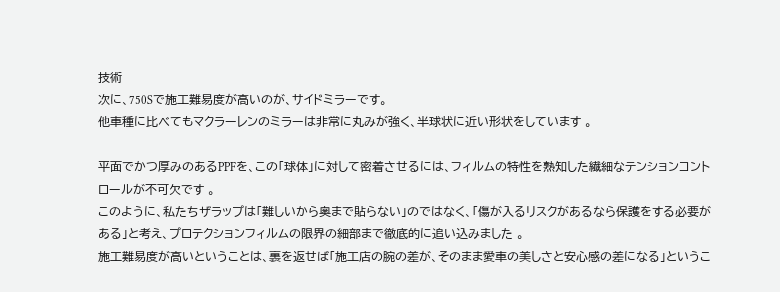技術
次に、750Sで施工難易度が高いのが、サイドミラーです。
他車種に比べてもマクラーレンのミラーは非常に丸みが強く、半球状に近い形状をしています 。

平面でかつ厚みのあるPPFを、この「球体」に対して密着させるには、フィルムの特性を熟知した繊細なテンションコントロールが不可欠です 。
このように、私たちザラップは「難しいから奥まで貼らない」のではなく、「傷が入るリスクがあるなら保護をする必要がある」と考え、プロテクションフィルムの限界の細部まで徹底的に追い込みました 。
施工難易度が高いということは、裏を返せば「施工店の腕の差が、そのまま愛車の美しさと安心感の差になる」というこ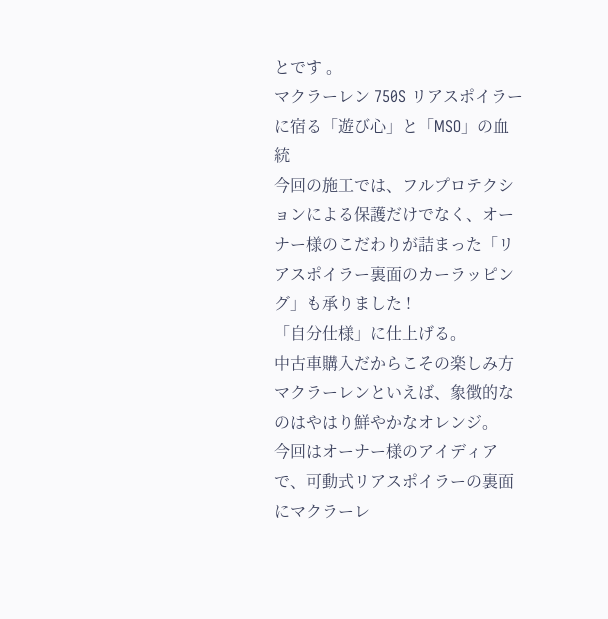とです 。
マクラーレン 750S リアスポイラーに宿る「遊び心」と「MSO」の血統
今回の施工では、フルプロテクションによる保護だけでなく、オーナー様のこだわりが詰まった「リアスポイラー裏面のカーラッピング」も承りました !
「自分仕様」に仕上げる。
中古車購入だからこその楽しみ方
マクラーレンといえば、象徴的なのはやはり鮮やかなオレンジ。
今回はオーナー様のアイディアで、可動式リアスポイラーの裏面にマクラーレ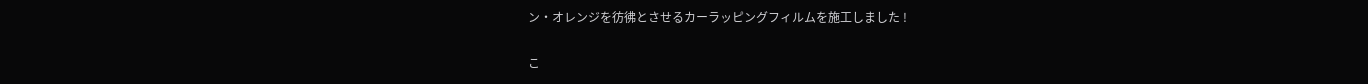ン・オレンジを彷彿とさせるカーラッピングフィルムを施工しました !

こ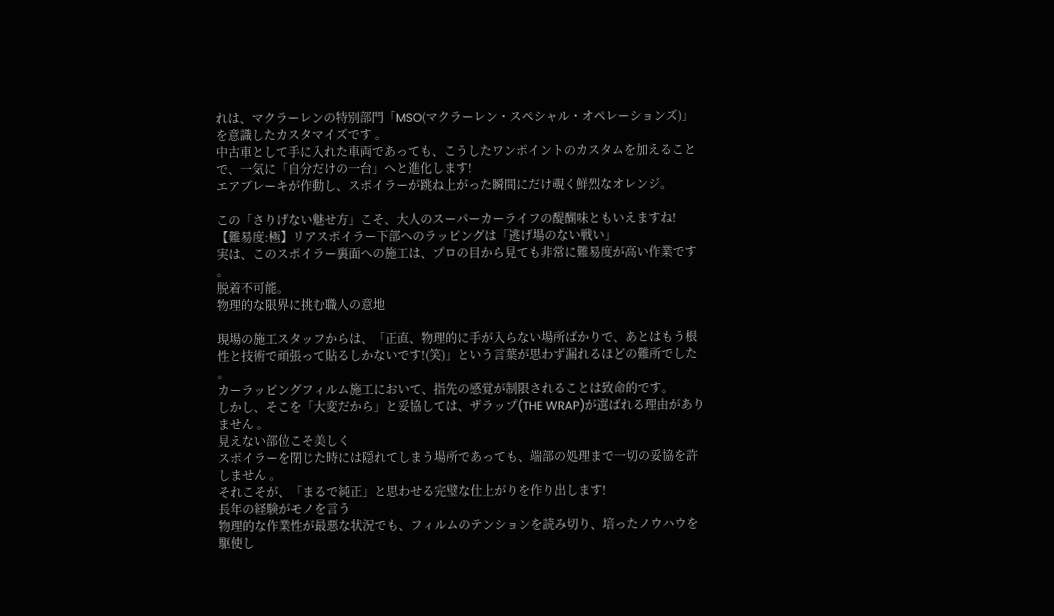れは、マクラーレンの特別部門「MSO(マクラーレン・スペシャル・オペレーションズ)」を意識したカスタマイズです 。
中古車として手に入れた車両であっても、こうしたワンポイントのカスタムを加えることで、一気に「自分だけの一台」へと進化します!
エアブレーキが作動し、スポイラーが跳ね上がった瞬間にだけ覗く鮮烈なオレンジ。

この「さりげない魅せ方」こそ、大人のスーパーカーライフの醍醐味ともいえますね!
【難易度:極】リアスポイラー下部へのラッピングは「逃げ場のない戦い」
実は、このスポイラー裏面への施工は、プロの目から見ても非常に難易度が高い作業です 。
脱着不可能。
物理的な限界に挑む職人の意地

現場の施工スタッフからは、「正直、物理的に手が入らない場所ばかりで、あとはもう根性と技術で頑張って貼るしかないです!(笑)」という言葉が思わず漏れるほどの難所でした 。
カーラッピングフィルム施工において、指先の感覚が制限されることは致命的です。
しかし、そこを「大変だから」と妥協しては、ザラップ(THE WRAP)が選ばれる理由がありません 。
見えない部位こそ美しく
スポイラーを閉じた時には隠れてしまう場所であっても、端部の処理まで一切の妥協を許しません 。
それこそが、「まるで純正」と思わせる完璧な仕上がりを作り出します!
長年の経験がモノを言う
物理的な作業性が最悪な状況でも、フィルムのテンションを読み切り、培ったノウハウを駆使し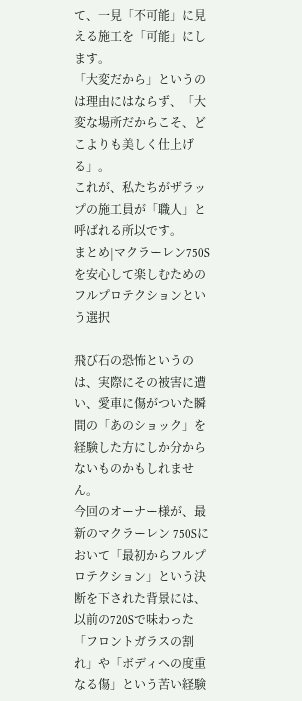て、一見「不可能」に見える施工を「可能」にします。
「大変だから」というのは理由にはならず、「大変な場所だからこそ、どこよりも美しく仕上げる」。
これが、私たちがザラップの施工員が「職人」と呼ばれる所以です。
まとめ|マクラーレン750Sを安心して楽しむためのフルプロテクションという選択

飛び石の恐怖というのは、実際にその被害に遭い、愛車に傷がついた瞬間の「あのショック」を経験した方にしか分からないものかもしれません。
今回のオーナー様が、最新のマクラーレン 750Sにおいて「最初からフルプロテクション」という決断を下された背景には、以前の720Sで味わった「フロントガラスの割れ」や「ボディへの度重なる傷」という苦い経験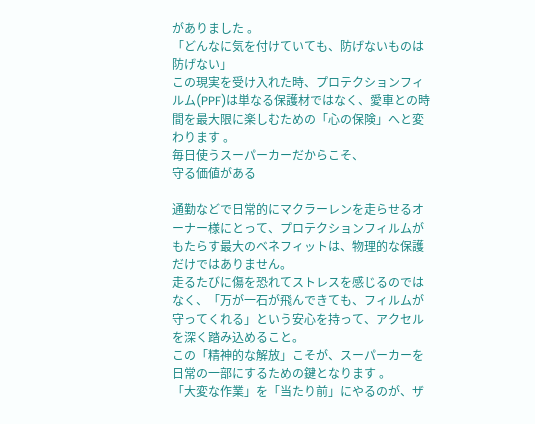がありました 。
「どんなに気を付けていても、防げないものは防げない」
この現実を受け入れた時、プロテクションフィルム(PPF)は単なる保護材ではなく、愛車との時間を最大限に楽しむための「心の保険」へと変わります 。
毎日使うスーパーカーだからこそ、
守る価値がある

通勤などで日常的にマクラーレンを走らせるオーナー様にとって、プロテクションフィルムがもたらす最大のベネフィットは、物理的な保護だけではありません。
走るたびに傷を恐れてストレスを感じるのではなく、「万が一石が飛んできても、フィルムが守ってくれる」という安心を持って、アクセルを深く踏み込めること。
この「精神的な解放」こそが、スーパーカーを日常の一部にするための鍵となります 。
「大変な作業」を「当たり前」にやるのが、ザ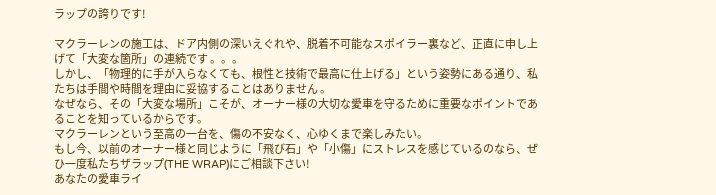ラップの誇りです!

マクラーレンの施工は、ドア内側の深いえぐれや、脱着不可能なスポイラー裏など、正直に申し上げて「大変な箇所」の連続です 。。。
しかし、「物理的に手が入らなくても、根性と技術で最高に仕上げる」という姿勢にある通り、私たちは手間や時間を理由に妥協することはありません 。
なぜなら、その「大変な場所」こそが、オーナー様の大切な愛車を守るために重要なポイントであることを知っているからです。
マクラーレンという至高の一台を、傷の不安なく、心ゆくまで楽しみたい。
もし今、以前のオーナー様と同じように「飛び石」や「小傷」にストレスを感じているのなら、ぜひ一度私たちザラップ(THE WRAP)にご相談下さい!
あなたの愛車ライ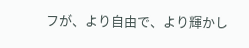フが、より自由で、より輝かし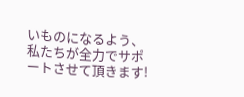いものになるよう、私たちが全力でサポートさせて頂きます!